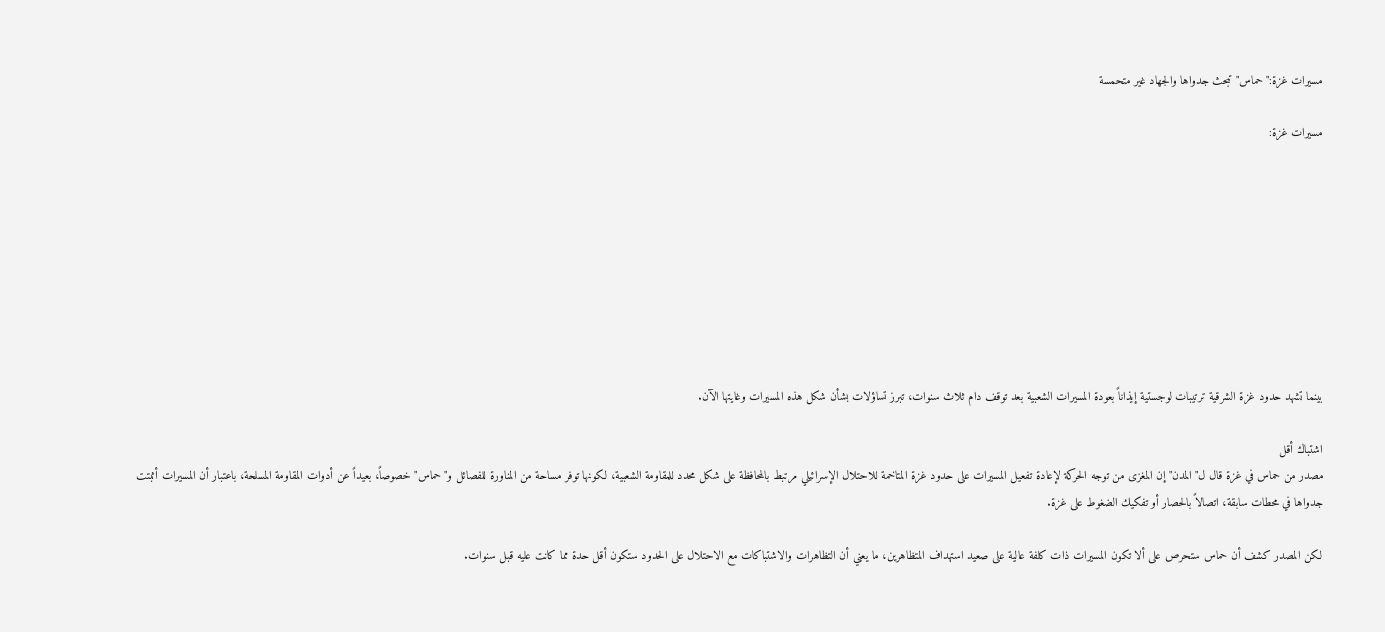مسيرات غزة:"حماس"تبحث جدواها والجهاد غير متحمسة

مسيرات غزة:









بينما تشهد حدود غزة الشرقية ترتيبات لوجستية إيذاناً بعودة المسيرات الشعبية بعد توقف دام ثلاث سنوات، تبرز تساؤلات بشأن شكل هذه المسيرات وغايتها الآن.

اشتباك أقل
مصدر من حماس في غزة قال ل"المدن" إن المغزى من توجه الحركة لإعادة تفعيل المسيرات على حدود غزة المتاخمة للاحتلال الإسرائيلي مرتبط بالمحافظة على شكل محدد للمقاومة الشعبية، لكونها توفر مساحة من المناورة للفصائل و"حماس" خصوصاً، بعيداً عن أدوات المقاومة المسلحة، باعتبار أن المسيرات أثبتت جدواها في محطات سابقة، اتصالاً بالحصار أو تفكيك الضغوط على غزة.

لكن المصدر كشف أن حماس ستحرص على ألا تكون المسيرات ذات كلفة عالية على صعيد استهداف المتظاهرين، ما يعني أن التظاهرات والاشتباكات مع الاحتلال على الحدود ستكون أقل حدة مما كانت عليه قبل سنوات.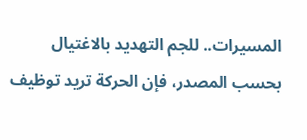المسيرات.. للجم التهديد بالاغتيال
بحسب المصدر، فإن الحركة تريد توظيف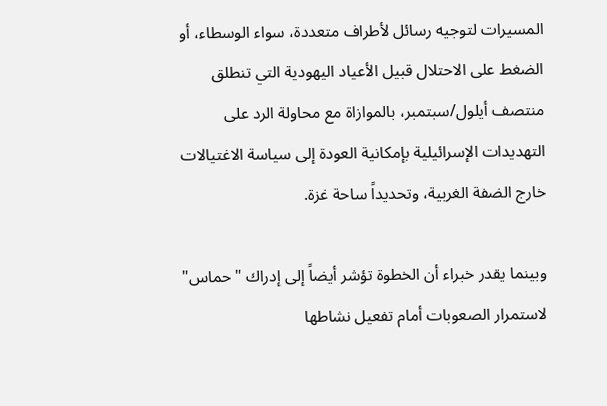المسيرات لتوجيه رسائل لأطراف متعددة، سواء الوسطاء، أو الضغط على الاحتلال قبيل الأعياد اليهودية التي تنطلق منتصف أيلول/سبتمبر، بالموازاة مع محاولة الرد على التهديدات الإسرائيلية بإمكانية العودة إلى سياسة الاغتيالات خارج الضفة الغربية، وتحديداً ساحة غزة.

وبينما يقدر خبراء أن الخطوة تؤشر أيضاً إلى إدراك "حماس" لاستمرار الصعوبات أمام تفعيل نشاطها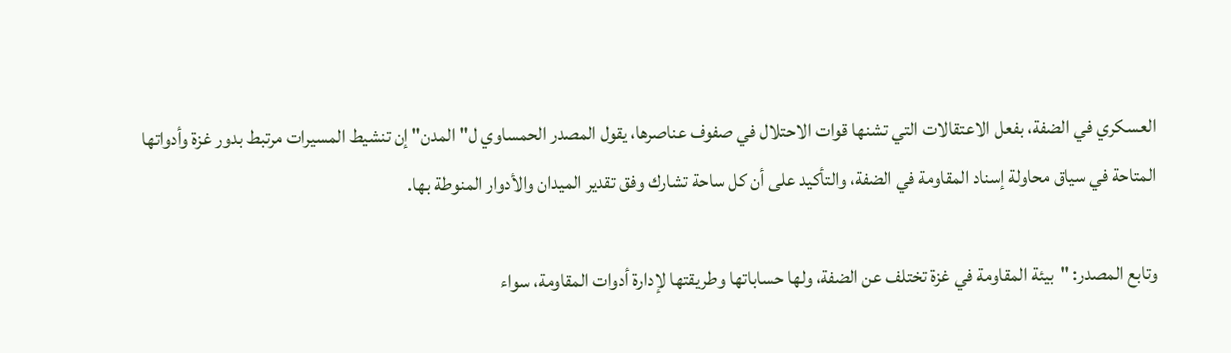العسكري في الضفة، بفعل الاعتقالات التي تشنها قوات الاحتلال في صفوف عناصرها، يقول المصدر الحمساوي ل"المدن" إن تنشيط المسيرات مرتبط بدور غزة وأدواتها المتاحة في سياق محاولة إسناد المقاومة في الضفة، والتأكيد على أن كل ساحة تشارك وفق تقدير الميدان والأدوار المنوطة بها.

وتابع المصدر: "بيئة المقاومة في غزة تختلف عن الضفة، ولها حساباتها وطريقتها لإدارة أدوات المقاومة، سواء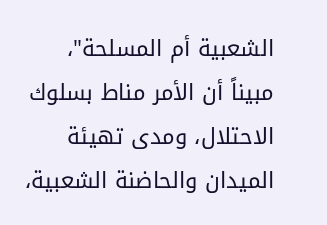الشعبية أم المسلحة"، مبيناً أن الأمر مناط بسلوك الاحتلال، ومدى تهيئة الميدان والحاضنة الشعبية،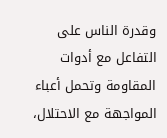وقدرة الناس على التفاعل مع أدوات المقاومة وتحمل أعباء المواجهة مع الاحتلال،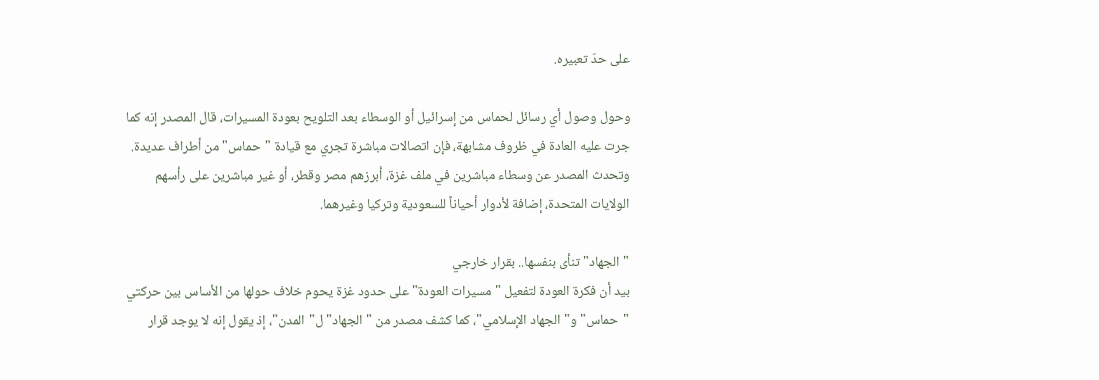على حدّ تعبيره.

وحول وصول أي رسائل لحماس من إسرائيل أو الوسطاء بعد التلويح بعودة المسيرات، قال المصدر إنه كما جرت عليه العادة في ظروف مشابهة، فإن اتصالات مباشرة تجري مع قيادة "حماس" من أطراف عديدة. وتحدث المصدر عن وسطاء مباشرين في ملف غزة، أبرزهم مصر وقطر، أو غير مباشرين على رأسهم الولايات المتحدة، إضافة لأدوار أحياناً للسعودية وتركيا وغيرهما.

"الجهاد" تنأى بنفسها.. بقرار خارجي
بيد أن فكرة العودة لتفعيل "مسيرات العودة" على حدود غزة يحوم خلاف حولها من الأساس بين حركتي "حماس" و"الجهاد الإسلامي"، كما كشف مصدر من "الجهاد" ل"المدن"، إذ يقول إنه لا يوجد قرار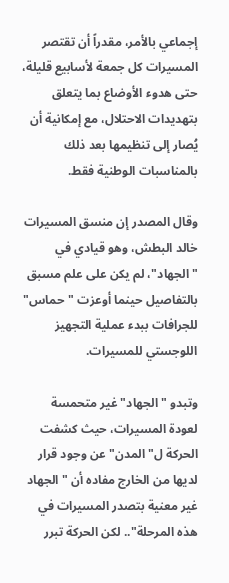إجماعي بالأمر، مقدراً أن تقتصر المسيرات كل جمعة لأسابيع قليلة، حتى هدوء الأوضاع بما يتعلق بتهديدات الاحتلال، مع إمكانية أن يُصار إلى تنظيمها بعد ذلك بالمناسبات الوطنية فقط.

وقال المصدر إن منسق المسيرات خالد البطش، وهو قيادي في "الجهاد"، لم يكن على علم مسبق بالتفاصيل حينما أوعزت "حماس" للجرافات ببدء عملية التجهيز اللوجستي للمسيرات.

وتبدو "الجهاد" غير متحمسة لعودة المسيرات، حيث كشفت الحركة ل"المدن" عن وجود قرار لديها من الخارج مفاده أن "الجهاد غير معنية بتصدر المسيرات في هذه المرحلة".. لكن الحركة تبرر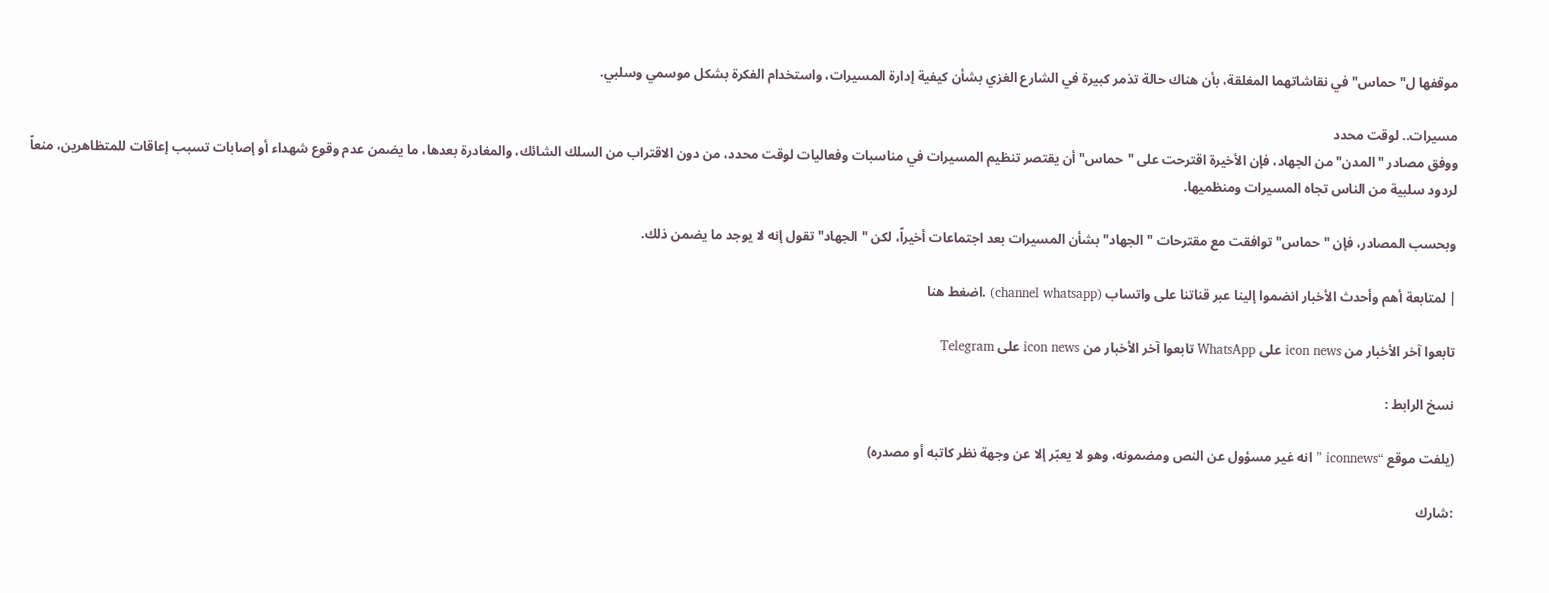موقفها ل"حماس" في نقاشاتهما المغلقة، بأن هناك حالة تذمر كبيرة في الشارع الغزي بشأن كيفية إدارة المسيرات، واستخدام الفكرة بشكل موسمي وسلبي.

مسيرات.. لوقت محدد
ووفق مصادر "المدن" من الجهاد، فإن الأخيرة اقترحت على "حماس" أن يقتصر تنظيم المسيرات في مناسبات وفعاليات لوقت محدد، من دون الاقتراب من السلك الشائك، والمغادرة بعدها، ما يضمن عدم وقوع شهداء أو إصابات تسبب إعاقات للمتظاهرين، منعاً لردود سلبية من الناس تجاه المسيرات ومنظميها.

وبحسب المصادر، فإن "حماس" توافقت مع مقترحات "الجهاد" بشأن المسيرات بعد اجتماعات أخيراً، لكن "الجهاد" تقول إنه لا يوجد ما يضمن ذلك.

| لمتابعة أهم وأحدث الأخبار انضموا إلينا عبر قناتنا على واتساب (channel whatsapp) .اضغط هنا

تابعوا آخر الأخبار من icon news على WhatsApp تابعوا آخر الأخبار من icon news على Telegram

نسخ الرابط :

(يلفت موقع “iconnews ” انه غير مسؤول عن النص ومضمونه، وهو لا يعبّر إلا عن وجهة نظر كاتبه أو مصدره)

:شارك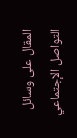المقال على وسائل التواصل الإجتماعي